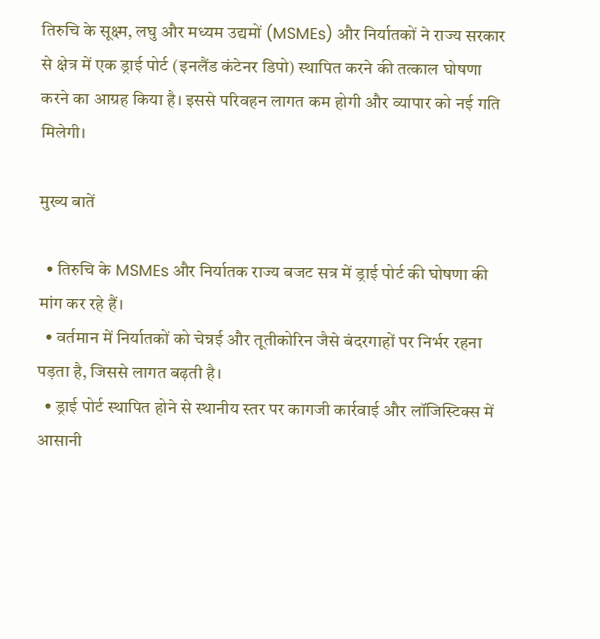तिरुचि के सूक्ष्म, लघु और मध्यम उद्यमों (MSMEs) और निर्यातकों ने राज्य सरकार से क्षेत्र में एक ड्राई पोर्ट (इनलैंड कंटेनर डिपो) स्थापित करने की तत्काल घोषणा करने का आग्रह किया है। इससे परिवहन लागत कम होगी और व्यापार को नई गति मिलेगी।

मुख्य बातें

  • तिरुचि के MSMEs और निर्यातक राज्य बजट सत्र में ड्राई पोर्ट की घोषणा की मांग कर रहे हैं।
  • वर्तमान में निर्यातकों को चेन्नई और तूतीकोरिन जैसे बंदरगाहों पर निर्भर रहना पड़ता है, जिससे लागत बढ़ती है।
  • ड्राई पोर्ट स्थापित होने से स्थानीय स्तर पर कागजी कार्रवाई और लॉजिस्टिक्स में आसानी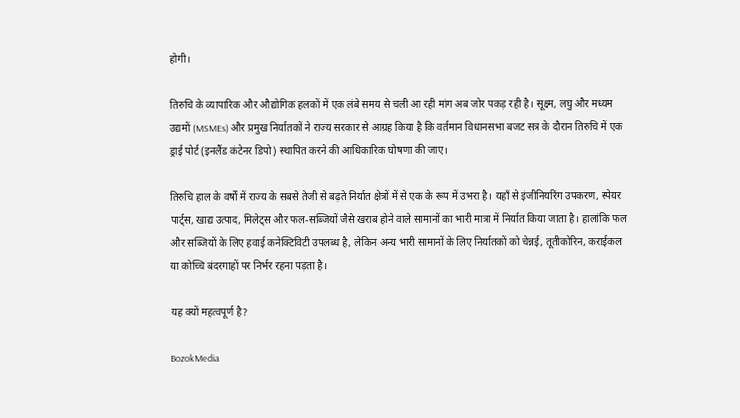होगी।

तिरुचि के व्यापारिक और औद्योगिक हलकों में एक लंबे समय से चली आ रही मांग अब जोर पकड़ रही है। सूक्ष्म, लघु और मध्यम उद्यमों (MSMEs) और प्रमुख निर्यातकों ने राज्य सरकार से आग्रह किया है कि वर्तमान विधानसभा बजट सत्र के दौरान तिरुचि में एक ड्राई पोर्ट (इनलैंड कंटेनर डिपो) स्थापित करने की आधिकारिक घोषणा की जाए।

तिरुचि हाल के वर्षों में राज्य के सबसे तेजी से बढ़ते निर्यात क्षेत्रों में से एक के रूप में उभरा है। यहाँ से इंजीनियरिंग उपकरण, स्पेयर पार्ट्स, खाद्य उत्पाद, मिलेट्स और फल-सब्जियों जैसे खराब होने वाले सामानों का भारी मात्रा में निर्यात किया जाता है। हालांकि फल और सब्जियों के लिए हवाई कनेक्टिविटी उपलब्ध है, लेकिन अन्य भारी सामानों के लिए निर्यातकों को चेन्नई, तूतीकोरिन, कराईकल या कोच्चि बंदरगाहों पर निर्भर रहना पड़ता है।

यह क्यों महत्वपूर्ण है?

BozokMedia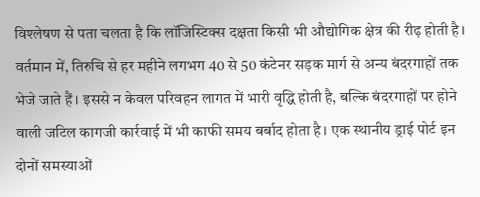विश्लेषण से पता चलता है कि लॉजिस्टिक्स दक्षता किसी भी औद्योगिक क्षेत्र की रीढ़ होती है। वर्तमान में, तिरुचि से हर महीने लगभग 40 से 50 कंटेनर सड़क मार्ग से अन्य बंदरगाहों तक भेजे जाते हैं। इससे न केवल परिवहन लागत में भारी वृद्धि होती है, बल्कि बंदरगाहों पर होने वाली जटिल कागजी कार्रवाई में भी काफी समय बर्बाद होता है। एक स्थानीय ड्राई पोर्ट इन दोनों समस्याओं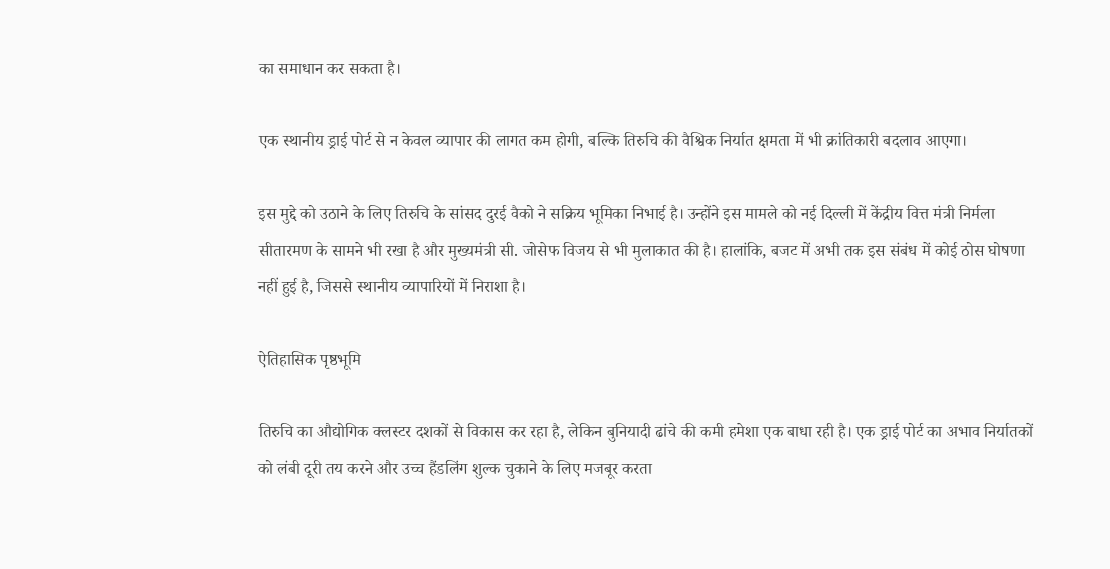का समाधान कर सकता है।

एक स्थानीय ड्राई पोर्ट से न केवल व्यापार की लागत कम होगी, बल्कि तिरुचि की वैश्विक निर्यात क्षमता में भी क्रांतिकारी बदलाव आएगा।

इस मुद्दे को उठाने के लिए तिरुचि के सांसद दुरई वैको ने सक्रिय भूमिका निभाई है। उन्होंने इस मामले को नई दिल्ली में केंद्रीय वित्त मंत्री निर्मला सीतारमण के सामने भी रखा है और मुख्यमंत्री सी. जोसेफ विजय से भी मुलाकात की है। हालांकि, बजट में अभी तक इस संबंध में कोई ठोस घोषणा नहीं हुई है, जिससे स्थानीय व्यापारियों में निराशा है।

ऐतिहासिक पृष्ठभूमि

तिरुचि का औद्योगिक क्लस्टर दशकों से विकास कर रहा है, लेकिन बुनियादी ढांचे की कमी हमेशा एक बाधा रही है। एक ड्राई पोर्ट का अभाव निर्यातकों को लंबी दूरी तय करने और उच्च हैंडलिंग शुल्क चुकाने के लिए मजबूर करता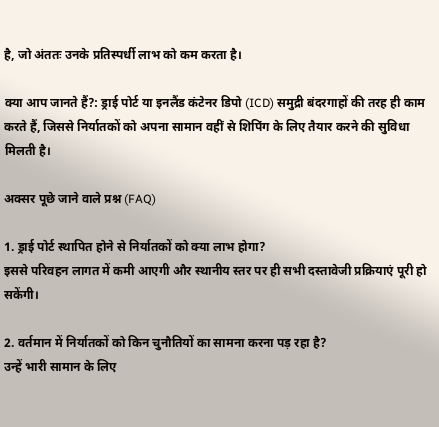है, जो अंततः उनके प्रतिस्पर्धी लाभ को कम करता है।

क्या आप जानते हैं?: ड्राई पोर्ट या इनलैंड कंटेनर डिपो (ICD) समुद्री बंदरगाहों की तरह ही काम करते हैं, जिससे निर्यातकों को अपना सामान वहीं से शिपिंग के लिए तैयार करने की सुविधा मिलती है।

अक्सर पूछे जाने वाले प्रश्न (FAQ)

1. ड्राई पोर्ट स्थापित होने से निर्यातकों को क्या लाभ होगा?
इससे परिवहन लागत में कमी आएगी और स्थानीय स्तर पर ही सभी दस्तावेजी प्रक्रियाएं पूरी हो सकेंगी।

2. वर्तमान में निर्यातकों को किन चुनौतियों का सामना करना पड़ रहा है?
उन्हें भारी सामान के लिए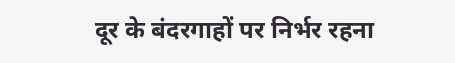दूर के बंदरगाहों पर निर्भर रहना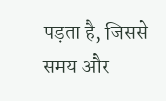पड़ता है, जिससे समय और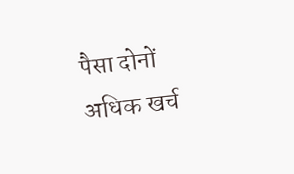पैसा दोनों अधिक खर्च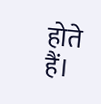होते हैं।